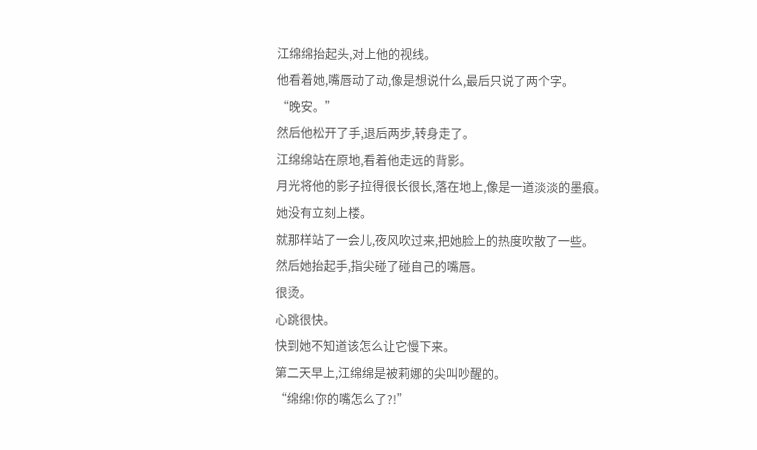江绵绵抬起头,对上他的视线。
他看着她,嘴唇动了动,像是想说什么,最后只说了两个字。
“晚安。”
然后他松开了手,退后两步,转身走了。
江绵绵站在原地,看着他走远的背影。
月光将他的影子拉得很长很长,落在地上,像是一道淡淡的墨痕。
她没有立刻上楼。
就那样站了一会儿,夜风吹过来,把她脸上的热度吹散了一些。
然后她抬起手,指尖碰了碰自己的嘴唇。
很烫。
心跳很快。
快到她不知道该怎么让它慢下来。
第二天早上,江绵绵是被莉娜的尖叫吵醒的。
“绵绵!你的嘴怎么了?!”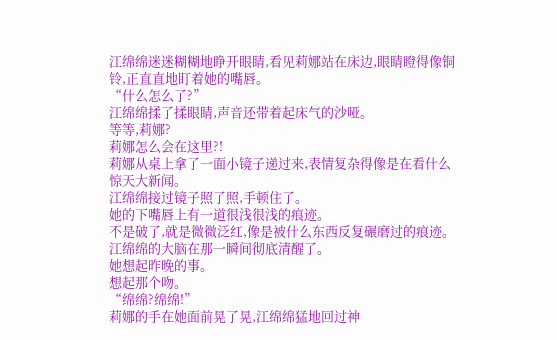江绵绵迷迷糊糊地睁开眼睛,看见莉娜站在床边,眼睛瞪得像铜铃,正直直地盯着她的嘴唇。
“什么怎么了?”
江绵绵揉了揉眼睛,声音还带着起床气的沙哑。
等等,莉娜?
莉娜怎么会在这里?!
莉娜从桌上拿了一面小镜子递过来,表情复杂得像是在看什么惊天大新闻。
江绵绵接过镜子照了照,手顿住了。
她的下嘴唇上有一道很浅很浅的痕迹。
不是破了,就是微微泛红,像是被什么东西反复碾磨过的痕迹。
江绵绵的大脑在那一瞬间彻底清醒了。
她想起昨晚的事。
想起那个吻。
“绵绵?绵绵!”
莉娜的手在她面前晃了晃,江绵绵猛地回过神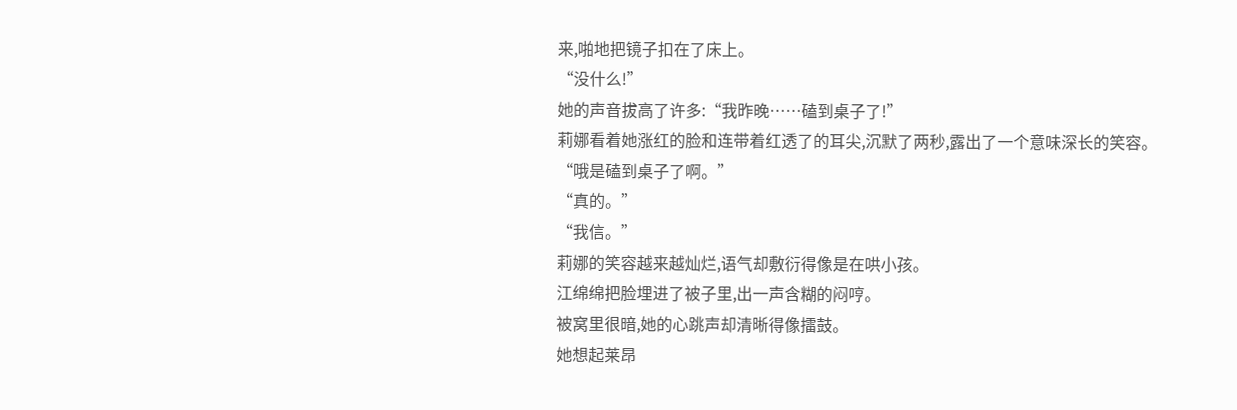来,啪地把镜子扣在了床上。
“没什么!”
她的声音拔高了许多:“我昨晚……磕到桌子了!”
莉娜看着她涨红的脸和连带着红透了的耳尖,沉默了两秒,露出了一个意味深长的笑容。
“哦是磕到桌子了啊。”
“真的。”
“我信。”
莉娜的笑容越来越灿烂,语气却敷衍得像是在哄小孩。
江绵绵把脸埋进了被子里,出一声含糊的闷哼。
被窝里很暗,她的心跳声却清晰得像擂鼓。
她想起莱昂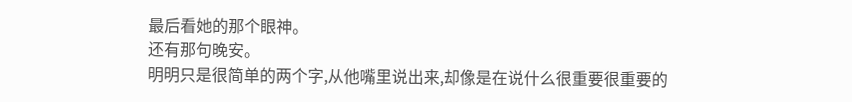最后看她的那个眼神。
还有那句晚安。
明明只是很简单的两个字,从他嘴里说出来,却像是在说什么很重要很重要的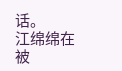话。
江绵绵在被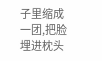子里缩成一团,把脸埋进枕头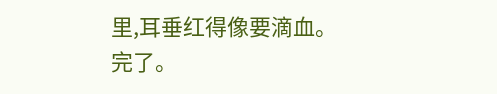里,耳垂红得像要滴血。
完了。